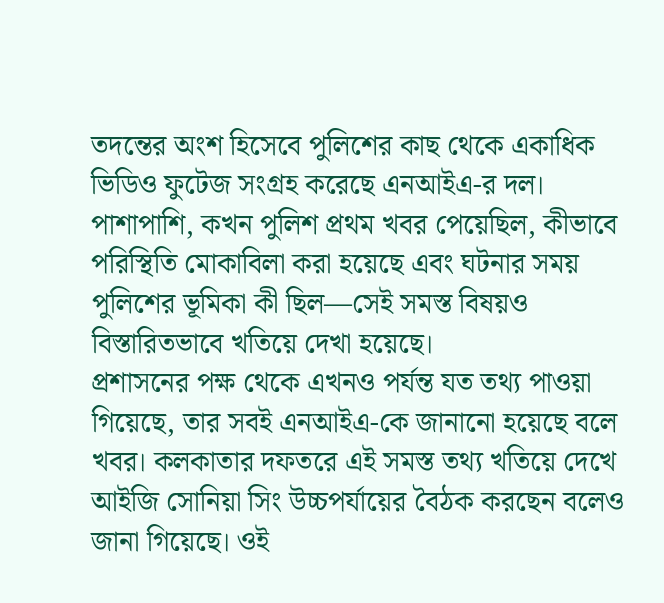তদন্তের অংশ হিসেবে পুলিশের কাছ থেকে একাধিক ভিডিও ফুটেজ সংগ্রহ করেছে এনআইএ-র দল। পাশাপাশি, কখন পুলিশ প্রথম খবর পেয়েছিল, কীভাবে পরিস্থিতি মোকাবিলা করা হয়েছে এবং ঘটনার সময় পুলিশের ভূমিকা কী ছিল—সেই সমস্ত বিষয়ও বিস্তারিতভাবে খতিয়ে দেখা হয়েছে।
প্রশাসনের পক্ষ থেকে এখনও পর্যন্ত যত তথ্য পাওয়া গিয়েছে, তার সবই এনআইএ-কে জানানো হয়েছে বলে খবর। কলকাতার দফতরে এই সমস্ত তথ্য খতিয়ে দেখে আইজি সোনিয়া সিং উচ্চপর্যায়ের বৈঠক করছেন বলেও জানা গিয়েছে। ওই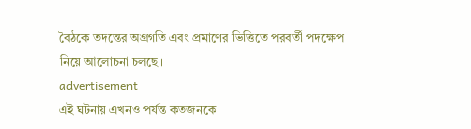বৈঠকে তদন্তের অগ্রগতি এবং প্রমাণের ভিত্তিতে পরবর্তী পদক্ষেপ নিয়ে আলোচনা চলছে।
advertisement
এই ঘটনায় এখনও পর্যন্ত কতজনকে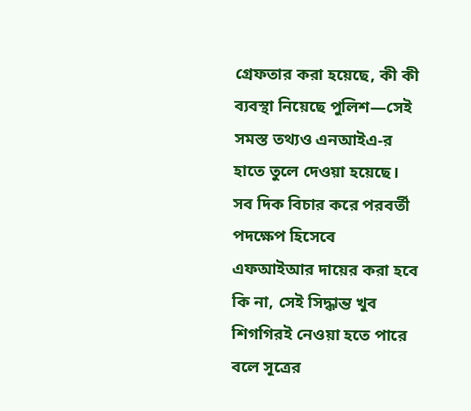গ্রেফতার করা হয়েছে, কী কী ব্যবস্থা নিয়েছে পুলিশ—সেই সমস্ত তথ্যও এনআইএ-র হাতে তুলে দেওয়া হয়েছে। সব দিক বিচার করে পরবর্তী পদক্ষেপ হিসেবে এফআইআর দায়ের করা হবে কি না, সেই সিদ্ধান্ত খুব শিগগিরই নেওয়া হতে পারে বলে সূত্রের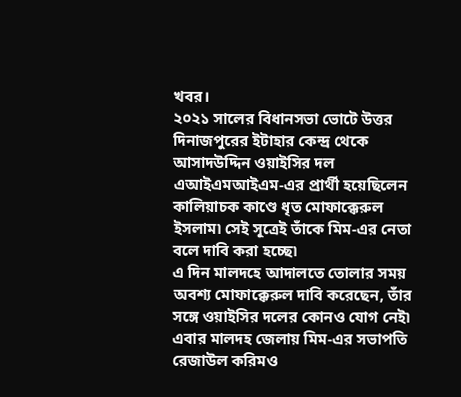খবর।
২০২১ সালের বিধানসভা ভোটে উত্তর দিনাজপুরের ইটাহার কেন্দ্র থেকে আসাদউদ্দিন ওয়াইসির দল এআইএমআইএম-এর প্রার্থী হয়েছিলেন কালিয়াচক কাণ্ডে ধৃত মোফাক্কেরুল ইসলাম৷ সেই সূত্রেই তাঁকে মিম-এর নেতা বলে দাবি করা হচ্ছে৷
এ দিন মালদহে আদালতে তোলার সময় অবশ্য মোফাক্কেরুল দাবি করেছেন, তাঁর সঙ্গে ওয়াইসির দলের কোনও যোগ নেই৷ এবার মালদহ জেলায় মিম-এর সভাপতি রেজাউল করিমও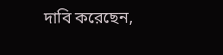দাবি করেছেন,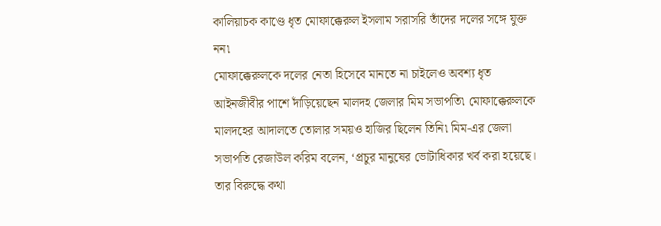কালিয়াচক কাণ্ডে ধৃত মোফাক্কেরুল ইসলাম সরাসরি তাঁদের দলের সঙ্গে যুক্ত নন৷
মোফাক্কেরুলকে দলের নেতা হিসেবে মানতে না চাইলেও অবশ্য ধৃত আইনজীবীর পাশে দাঁড়িয়েছেন মালদহ জেলার মিম সভাপতি৷ মোফাক্কেরুলকে মালদহের আদালতে তোলার সময়ও হাজির ছিলেন তিনি৷ মিম-এর জেলা সভাপতি রেজাউল করিম বলেন, ‘প্রচুর মানুষের ভোটাধিকার খর্ব করা হয়েছে। তার বিরুদ্ধে কথা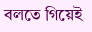বলতে গিয়েই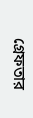গ্রেফতার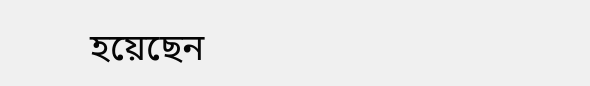হয়েছেন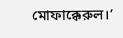মোফাক্কেরুল।’